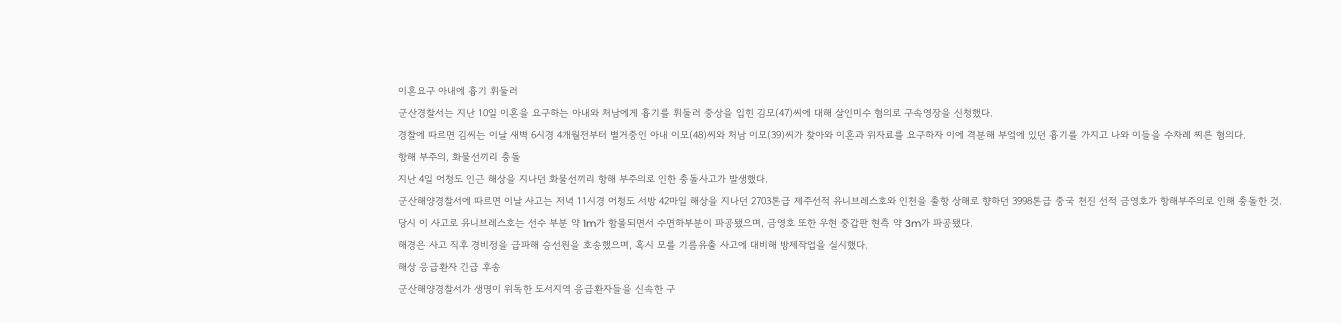이혼요구 아내에 흉기 휘둘러
군산경찰서는 지난 10일 이혼을 요구하는 아내와 처남에게 흉기를 휘둘러 중상을 입힌 김모(47)씨에 대해 살인미수 혐의로 구속영장을 신청했다.
경찰에 따르면 김씨는 이날 새벽 6시경 4개월전부터 별거중인 아내 이모(48)씨와 처남 이모(39)씨가 찾아와 이혼과 위자료를 요구하자 이에 격분해 부엌에 있던 흉기를 가지고 나와 이들을 수차례 찌른 혐의다.
항해 부주의, 화물선끼리 충돌
지난 4일 어청도 인근 해상을 지나던 화물선끼리 항해 부주의로 인한 충돌사고가 발생했다.
군산해양경찰서에 따르면 이날 사고는 저녁 11시경 어청도 서방 42마일 해상을 지나던 2703톤급 제주선적 유니브레스호와 인천을 출항 상해로 향하던 3998톤급 중국 천진 선적 금영호가 항해부주의로 인해 충돌한 것.
당시 이 사고로 유니브레스호는 선수 부분 약 1m가 함몰되면서 수면하부분이 파공됐으며, 금영호 또한 우현 중갑판 현측 약 3m가 파공됐다.
해경은 사고 직후 경비정을 급파해 승선원을 호송했으며, 혹시 모를 기름유출 사고에 대비해 방제작업을 실시했다.
해상 응급환자 긴급 후송
군산해양경찰서가 생명이 위독한 도서지역 응급환자들을 신속한 구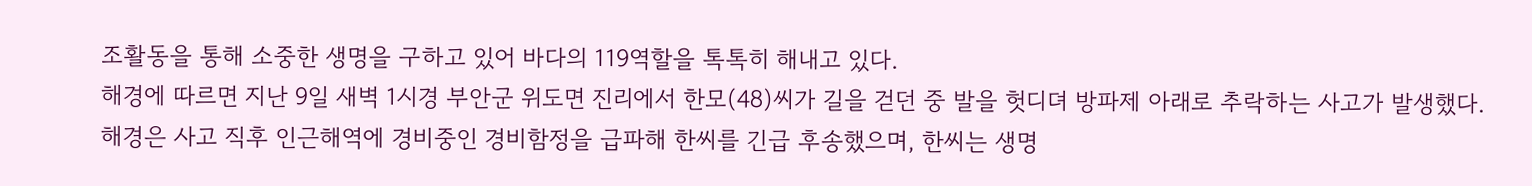조활동을 통해 소중한 생명을 구하고 있어 바다의 119역할을 톡톡히 해내고 있다.
해경에 따르면 지난 9일 새벽 1시경 부안군 위도면 진리에서 한모(48)씨가 길을 걷던 중 발을 헛디뎌 방파제 아래로 추락하는 사고가 발생했다.
해경은 사고 직후 인근해역에 경비중인 경비함정을 급파해 한씨를 긴급 후송했으며, 한씨는 생명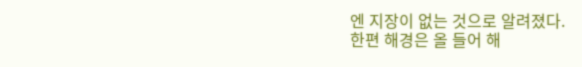엔 지장이 없는 것으로 알려졌다.
한편 해경은 올 들어 해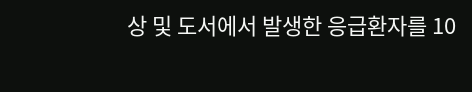상 및 도서에서 발생한 응급환자를 10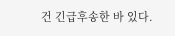건 긴급후송한 바 있다.